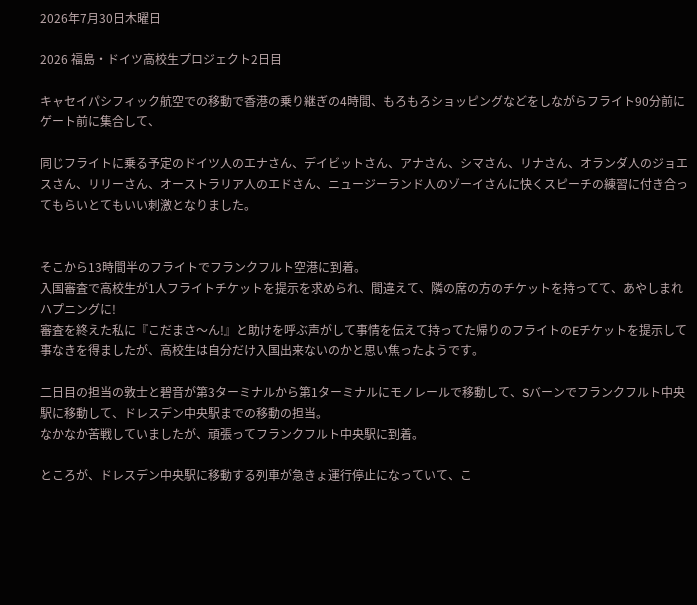2026年7月30日木曜日

2026 福島・ドイツ高校生プロジェクト2日目

キャセイパシフィック航空での移動で香港の乗り継ぎの4時間、もろもろショッピングなどをしながらフライト90分前にゲート前に集合して、

同じフライトに乗る予定のドイツ人のエナさん、デイビットさん、アナさん、シマさん、リナさん、オランダ人のジョエスさん、リリーさん、オーストラリア人のエドさん、ニュージーランド人のゾーイさんに快くスピーチの練習に付き合ってもらいとてもいい刺激となりました。


そこから13時間半のフライトでフランクフルト空港に到着。
入国審査で高校生が1人フライトチケットを提示を求められ、間違えて、隣の席の方のチケットを持ってて、あやしまれハプニングに!
審査を終えた私に『こだまさ〜ん!』と助けを呼ぶ声がして事情を伝えて持ってた帰りのフライトのEチケットを提示して事なきを得ましたが、高校生は自分だけ入国出来ないのかと思い焦ったようです。

二日目の担当の敦士と碧音が第3ターミナルから第1ターミナルにモノレールで移動して、Sバーンでフランクフルト中央駅に移動して、ドレスデン中央駅までの移動の担当。
なかなか苦戦していましたが、頑張ってフランクフルト中央駅に到着。

ところが、ドレスデン中央駅に移動する列車が急きょ運行停止になっていて、こ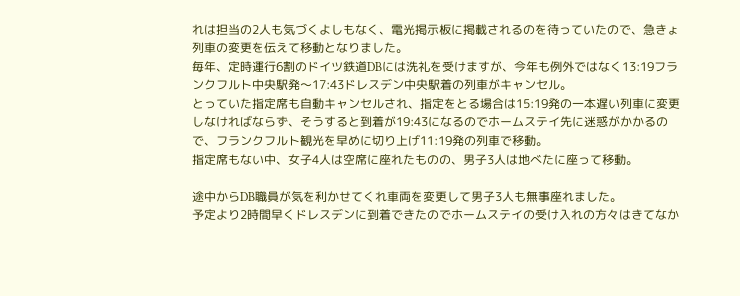れは担当の2人も気づくよしもなく、電光掲示板に掲載されるのを待っていたので、急きょ列車の変更を伝えて移動となりました。
毎年、定時運行6割のドイツ鉄道DBには洗礼を受けますが、今年も例外ではなく13:19フランクフルト中央駅発〜17:43ドレスデン中央駅着の列車がキャンセル。
とっていた指定席も自動キャンセルされ、指定をとる場合は15:19発の一本遅い列車に変更しなければならず、そうすると到着が19:43になるのでホームステイ先に迷惑がかかるので、フランクフルト観光を早めに切り上げ11:19発の列車で移動。
指定席もない中、女子4人は空席に座れたものの、男子3人は地べたに座って移動。

途中からDB職員が気を利かせてくれ車両を変更して男子3人も無事座れました。
予定より2時間早くドレスデンに到着できたのでホームステイの受け入れの方々はきてなか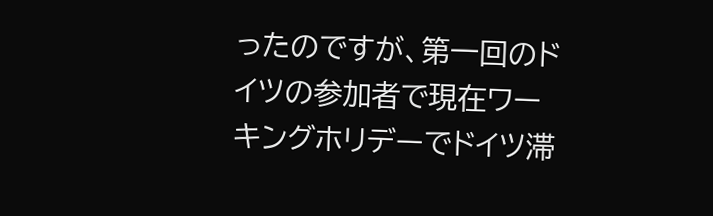ったのですが、第一回のドイツの参加者で現在ワーキングホリデーでドイツ滞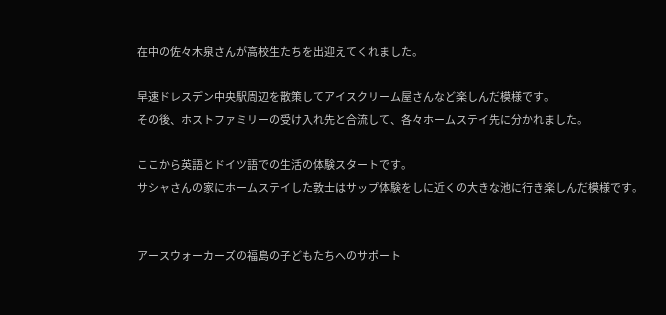在中の佐々木泉さんが高校生たちを出迎えてくれました。

早速ドレスデン中央駅周辺を散策してアイスクリーム屋さんなど楽しんだ模様です。
その後、ホストファミリーの受け入れ先と合流して、各々ホームステイ先に分かれました。

ここから英語とドイツ語での生活の体験スタートです。
サシャさんの家にホームステイした敦士はサップ体験をしに近くの大きな池に行き楽しんだ模様です。


アースウォーカーズの福島の子どもたちへのサポート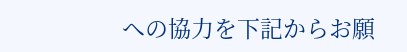への協力を下記からお願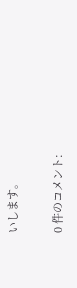いします。

0 件のコメント: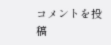コメントを投稿